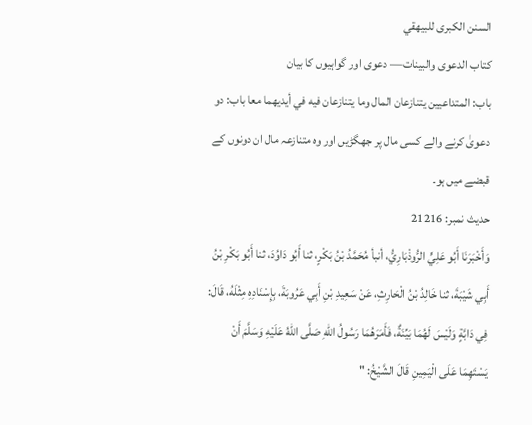السنن الكبرى للبيهقي
كتاب الدعوى والبينات— دعوی اور گواہیوں کا بیان
باب: المتداعيين يتنازعان المال وما يتنازعان فيه في أيديهما معا باب: دو دعویٰ کرنے والے کسی مال پر جھگڑیں اور وہ متنازعہ مال ان دونوں کے قبضے میں ہو۔
حدیث نمبر: 21216
وَأَخْبَرَنَا أَبُو عَلِيٍّ الرُّوذْبَارِيُّ، أنبأ مُحَمَّدُ بْنُ بَكْرٍ، ثنا أَبُو دَاوُدَ، ثنا أَبُو بَكْرِ بْنُ أَبِي شَيْبَةَ، ثنا خَالِدُ بْنُ الْحَارِثِ، عَنْ سَعِيدِ بْنِ أَبِي عَرُوبَةَ، بِإِسْنَادِهِ مِثْلَهُ، قَالَ: فِي دَابَّةٍ وَلَيْسَ لَهُمَا بَيِّنَةٌ، فَأَمَرَهُمَا رَسُولُ اللهِ صَلَّى اللهُ عَلَيْهِ وَسَلَّمَ أَنْ يَسْتَهِمَا عَلَى الْيَمِينِ قَالَ الشَّيْخُ: "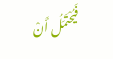فَيُحْتَمَلُ أَنْ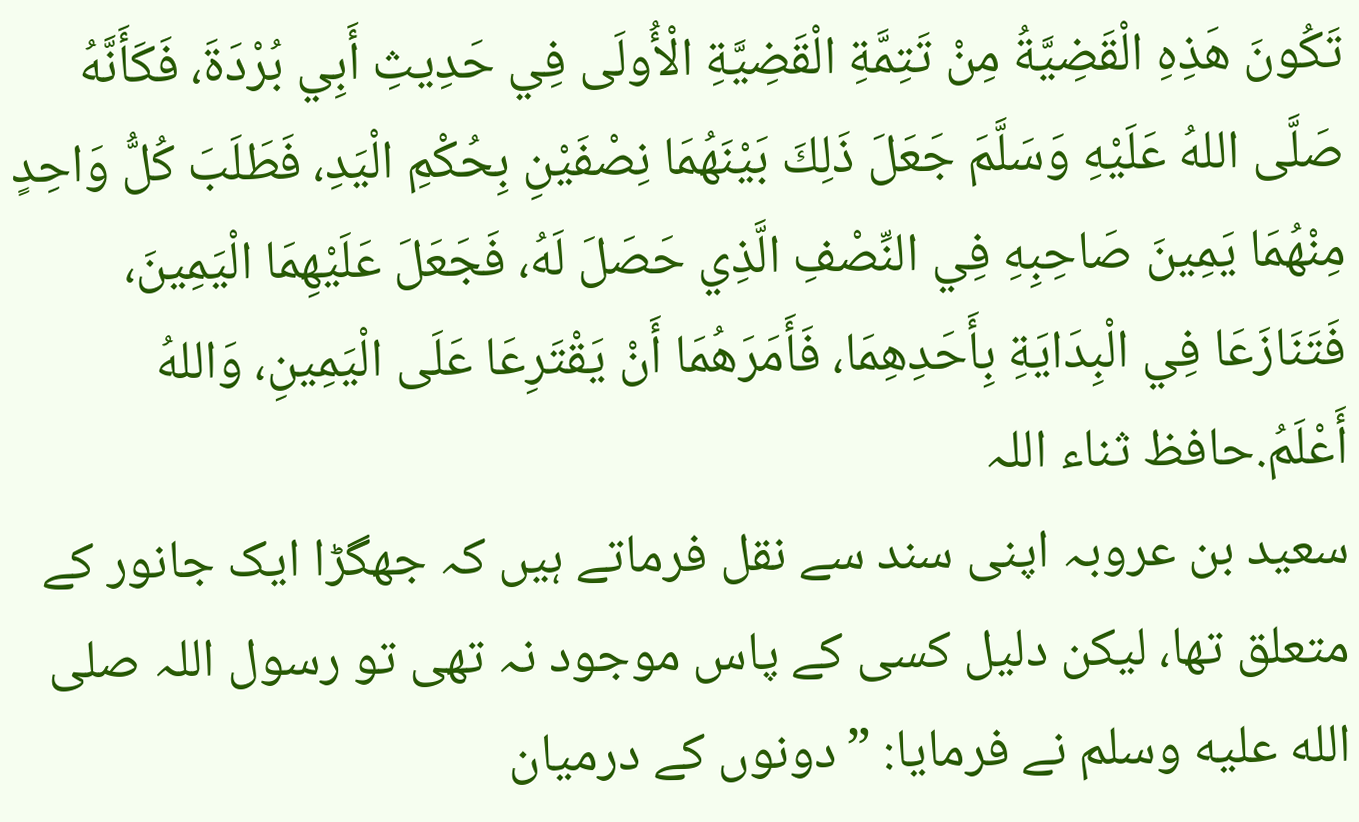تَكُونَ هَذِهِ الْقَضِيَّةُ مِنْ تَتِمَّةِ الْقَضِيَّةِ الْأُولَى فِي حَدِيثِ أَبِي بُرْدَةَ، فَكَأَنَّهُ صَلَّى اللهُ عَلَيْهِ وَسَلَّمَ جَعَلَ ذَلِكَ بَيْنَهُمَا نِصْفَيْنِ بِحُكْمِ الْيَدِ، فَطَلَبَ كُلُّ وَاحِدٍ مِنْهُمَا يَمِينَ صَاحِبِهِ فِي النِّصْفِ الَّذِي حَصَلَ لَهُ، فَجَعَلَ عَلَيْهِمَا الْيَمِينَ، فَتَنَازَعَا فِي الْبِدَايَةِ بِأَحَدِهِمَا، فَأَمَرَهُمَا أَنْ يَقْتَرِعَا عَلَى الْيَمِينِ، وَاللهُ أَعْلَمُ.حافظ ثناء اللہ
سعید بن عروبہ اپنی سند سے نقل فرماتے ہیں کہ جھگڑا ایک جانور کے متعلق تھا، لیکن دلیل کسی کے پاس موجود نہ تھی تو رسول اللہ صلى الله عليه وسلم نے فرمایا: ”دونوں کے درمیان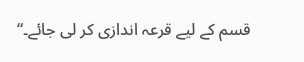قسم کے لیے قرعہ اندازی کر لی جائے۔“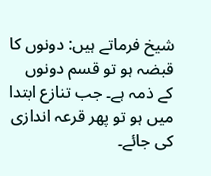شیخ فرماتے ہیں: دونوں کا قبضہ ہو تو قسم دونوں کے ذمہ ہے۔ جب تنازع ابتدا میں ہو تو پھر قرعہ اندازی کی جائے۔